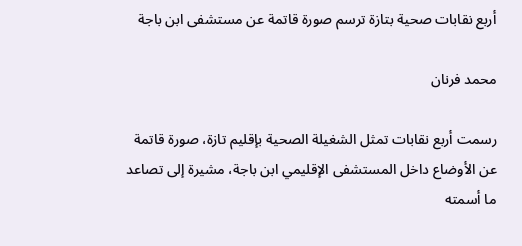أربع نقابات صحية بتازة ترسم صورة قاتمة عن مستشفى ابن باجة

محمد فرنان

رسمت أربع نقابات تمثل الشغيلة الصحية بإقليم تازة، صورة قاتمة عن الأوضاع داخل المستشفى الإقليمي ابن باجة، مشيرة إلى تصاعد ما أسمته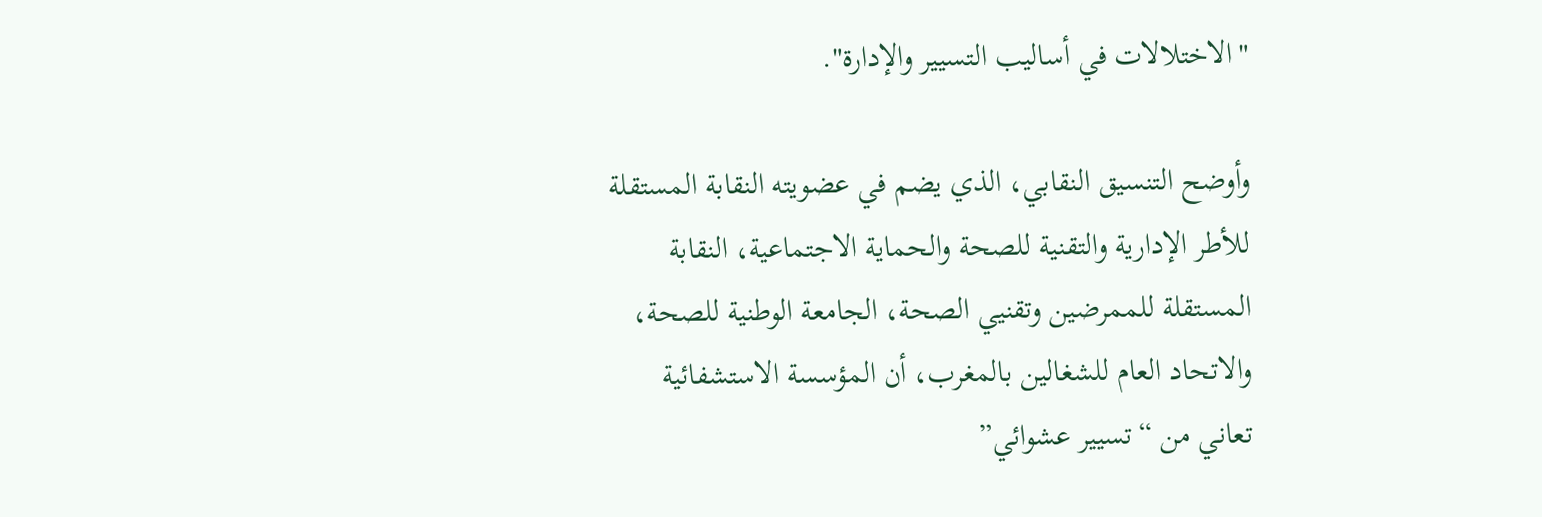"الاختلالات في أساليب التسيير والإدارة".

وأوضح التنسيق النقابي، الذي يضم في عضويته النقابة المستقلة للأطر الإدارية والتقنية للصحة والحماية الاجتماعية، النقابة المستقلة للممرضين وتقنيي الصحة، الجامعة الوطنية للصحة، والاتحاد العام للشغالين بالمغرب، أن المؤسسة الاستشفائية تعاني من “تسيير عشوائي”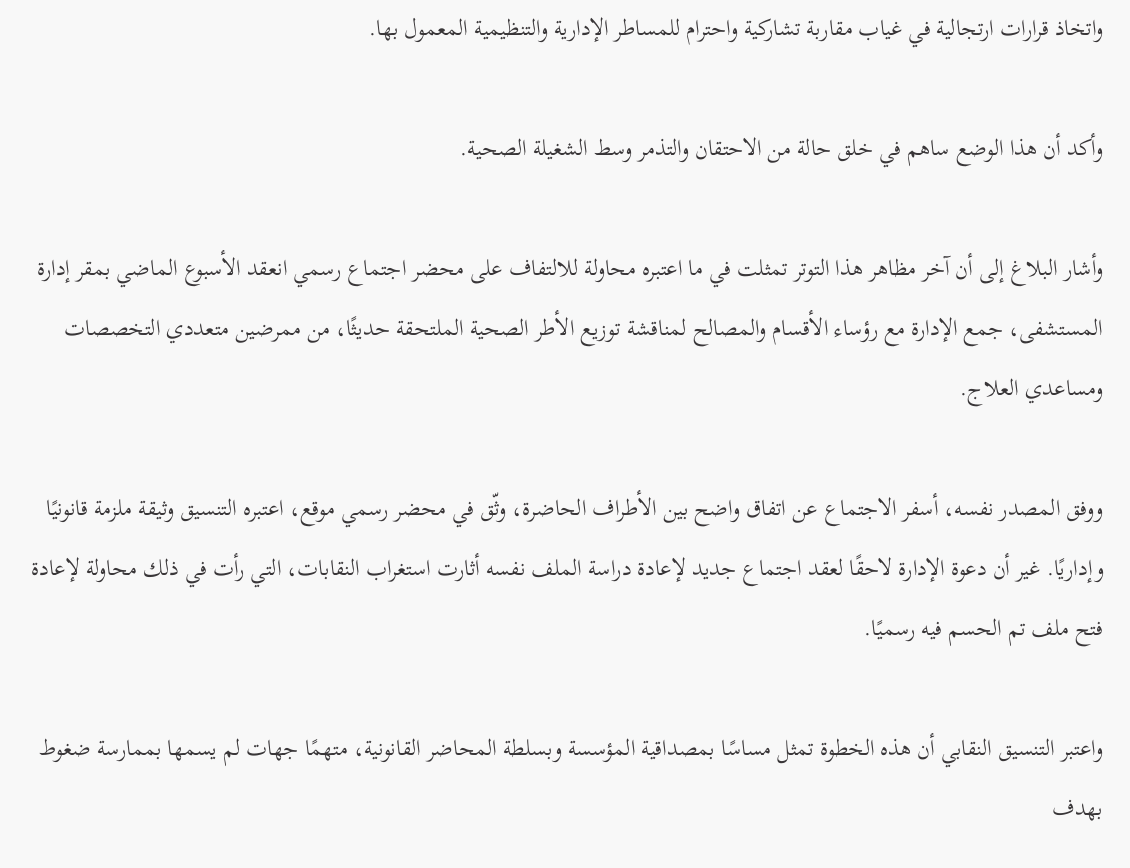واتخاذ قرارات ارتجالية في غياب مقاربة تشاركية واحترام للمساطر الإدارية والتنظيمية المعمول بها.

وأكد أن هذا الوضع ساهم في خلق حالة من الاحتقان والتذمر وسط الشغيلة الصحية.

وأشار البلاغ إلى أن آخر مظاهر هذا التوتر تمثلت في ما اعتبره محاولة للالتفاف على محضر اجتماع رسمي انعقد الأسبوع الماضي بمقر إدارة المستشفى، جمع الإدارة مع رؤساء الأقسام والمصالح لمناقشة توزيع الأطر الصحية الملتحقة حديثًا، من ممرضين متعددي التخصصات ومساعدي العلاج.

ووفق المصدر نفسه، أسفر الاجتماع عن اتفاق واضح بين الأطراف الحاضرة، وثّق في محضر رسمي موقع، اعتبره التنسيق وثيقة ملزمة قانونيًا وإداريًا. غير أن دعوة الإدارة لاحقًا لعقد اجتماع جديد لإعادة دراسة الملف نفسه أثارت استغراب النقابات، التي رأت في ذلك محاولة لإعادة فتح ملف تم الحسم فيه رسميًا.

واعتبر التنسيق النقابي أن هذه الخطوة تمثل مساسًا بمصداقية المؤسسة وبسلطة المحاضر القانونية، متهمًا جهات لم يسمها بممارسة ضغوط بهدف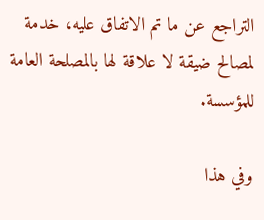التراجع عن ما تم الاتفاق عليه، خدمة لمصالح ضيقة لا علاقة لها بالمصلحة العامة للمؤسسة.

وفي هذا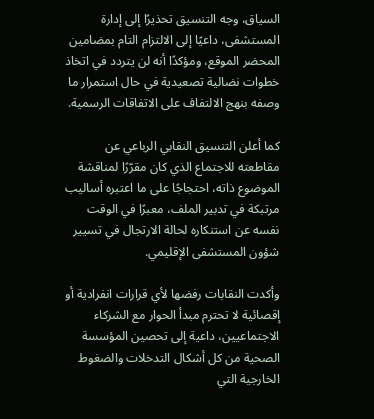السياق، وجه التنسيق تحذيرًا إلى إدارة المستشفى، داعيًا إلى الالتزام التام بمضامين المحضر الموقع، ومؤكدًا أنه لن يتردد في اتخاذ خطوات نضالية تصعيدية في حال استمرار ما وصفه بنهج الالتفاف على الاتفاقات الرسمية.

كما أعلن التنسيق النقابي الرباعي عن مقاطعته للاجتماع الذي كان مقرّرًا لمناقشة الموضوع ذاته، احتجاجًا على ما اعتبره أساليب مرتبكة في تدبير الملف، معبرًا في الوقت نفسه عن استنكاره لحالة الارتجال في تسيير شؤون المستشفى الإقليمي.

وأكدت النقابات رفضها لأي قرارات انفرادية أو إقصائية لا تحترم مبدأ الحوار مع الشركاء الاجتماعيين، داعية إلى تحصين المؤسسة الصحية من كل أشكال التدخلات والضغوط الخارجية التي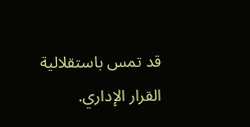قد تمس باستقلالية القرار الإداري.